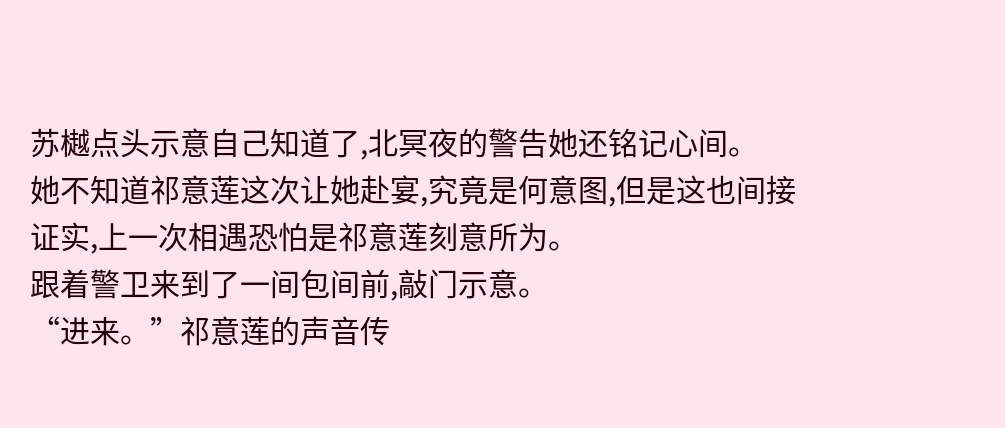苏樾点头示意自己知道了,北冥夜的警告她还铭记心间。
她不知道祁意莲这次让她赴宴,究竟是何意图,但是这也间接证实,上一次相遇恐怕是祁意莲刻意所为。
跟着警卫来到了一间包间前,敲门示意。
“进来。”祁意莲的声音传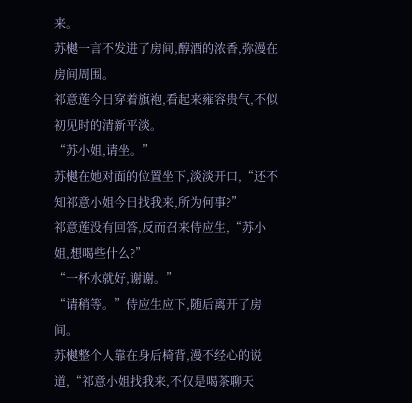来。
苏樾一言不发进了房间,醇酒的浓香,弥漫在房间周围。
祁意莲今日穿着旗袍,看起来雍容贵气,不似初见时的清新平淡。
“苏小姐,请坐。”
苏樾在她对面的位置坐下,淡淡开口,“还不知祁意小姐今日找我来,所为何事?”
祁意莲没有回答,反而召来侍应生,“苏小姐,想喝些什么?”
“一杯水就好,谢谢。”
“请稍等。”侍应生应下,随后离开了房间。
苏樾整个人靠在身后椅背,漫不经心的说道,“祁意小姐找我来,不仅是喝茶聊天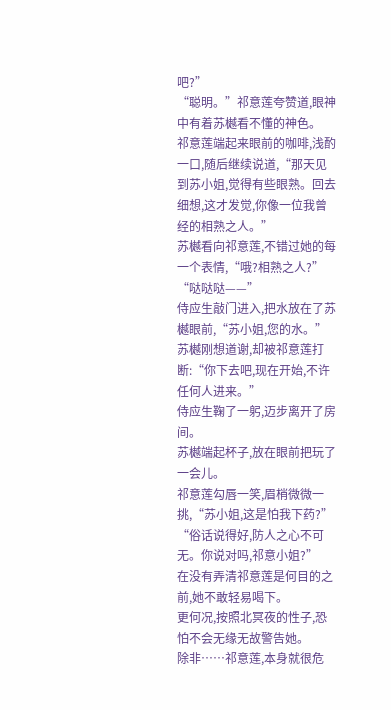吧?”
“聪明。”祁意莲夸赞道,眼神中有着苏樾看不懂的神色。
祁意莲端起来眼前的咖啡,浅酌一口,随后继续说道,“那天见到苏小姐,觉得有些眼熟。回去细想,这才发觉,你像一位我曾经的相熟之人。”
苏樾看向祁意莲,不错过她的每一个表情,“哦?相熟之人?”
“哒哒哒——”
侍应生敲门进入,把水放在了苏樾眼前,“苏小姐,您的水。”
苏樾刚想道谢,却被祁意莲打断:“你下去吧,现在开始,不许任何人进来。”
侍应生鞠了一躬,迈步离开了房间。
苏樾端起杯子,放在眼前把玩了一会儿。
祁意莲勾唇一笑,眉梢微微一挑,“苏小姐,这是怕我下药?”
“俗话说得好,防人之心不可无。你说对吗,祁意小姐?”
在没有弄清祁意莲是何目的之前,她不敢轻易喝下。
更何况,按照北冥夜的性子,恐怕不会无缘无故警告她。
除非……祁意莲,本身就很危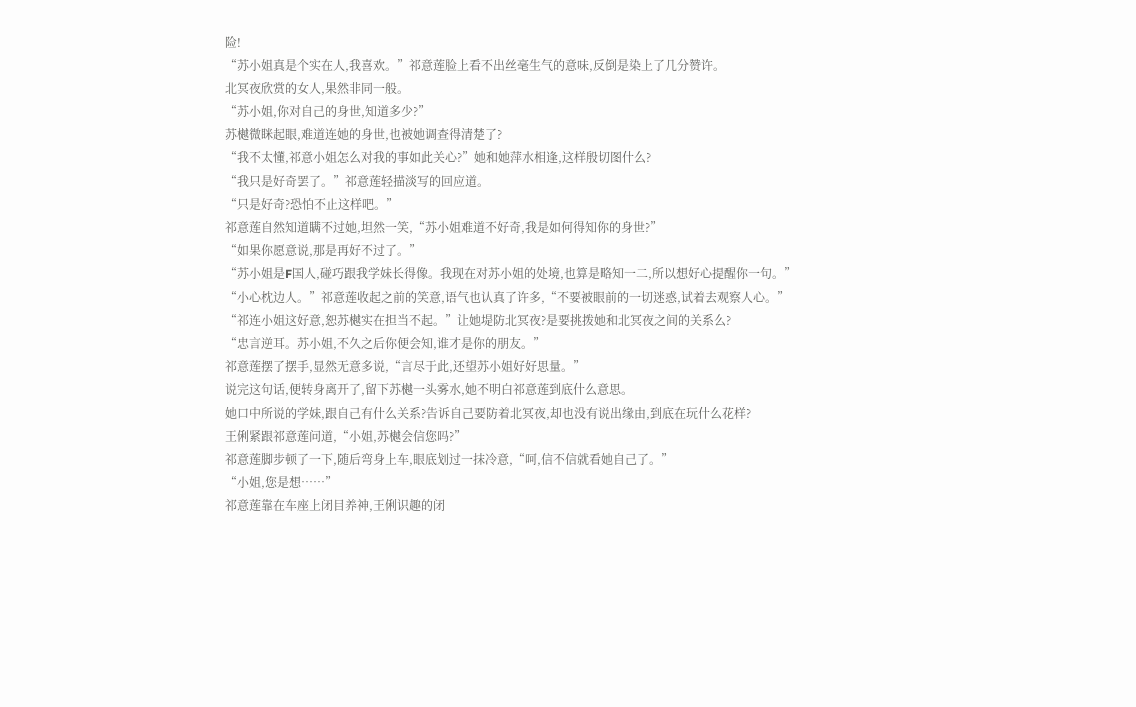险!
“苏小姐真是个实在人,我喜欢。”祁意莲脸上看不出丝毫生气的意味,反倒是染上了几分赞许。
北冥夜欣赏的女人,果然非同一般。
“苏小姐,你对自己的身世,知道多少?”
苏樾微眯起眼,难道连她的身世,也被她调查得清楚了?
“我不太懂,祁意小姐怎么对我的事如此关心?”她和她萍水相逢,这样殷切图什么?
“我只是好奇罢了。”祁意莲轻描淡写的回应道。
“只是好奇?恐怕不止这样吧。”
祁意莲自然知道瞒不过她,坦然一笑,“苏小姐难道不好奇,我是如何得知你的身世?”
“如果你愿意说,那是再好不过了。”
“苏小姐是F国人,碰巧跟我学妹长得像。我现在对苏小姐的处境,也算是略知一二,所以想好心提醒你一句。”
“小心枕边人。”祁意莲收起之前的笑意,语气也认真了许多,“不要被眼前的一切迷惑,试着去观察人心。”
“祁连小姐这好意,恕苏樾实在担当不起。”让她堤防北冥夜?是要挑拨她和北冥夜之间的关系么?
“忠言逆耳。苏小姐,不久之后你便会知,谁才是你的朋友。”
祁意莲摆了摆手,显然无意多说,“言尽于此,还望苏小姐好好思量。”
说完这句话,便转身离开了,留下苏樾一头雾水,她不明白祁意莲到底什么意思。
她口中所说的学妹,跟自己有什么关系?告诉自己要防着北冥夜,却也没有说出缘由,到底在玩什么花样?
王俐紧跟祁意莲问道,“小姐,苏樾会信您吗?”
祁意莲脚步顿了一下,随后弯身上车,眼底划过一抹冷意,“呵,信不信就看她自己了。”
“小姐,您是想……”
祁意莲靠在车座上闭目养神,王俐识趣的闭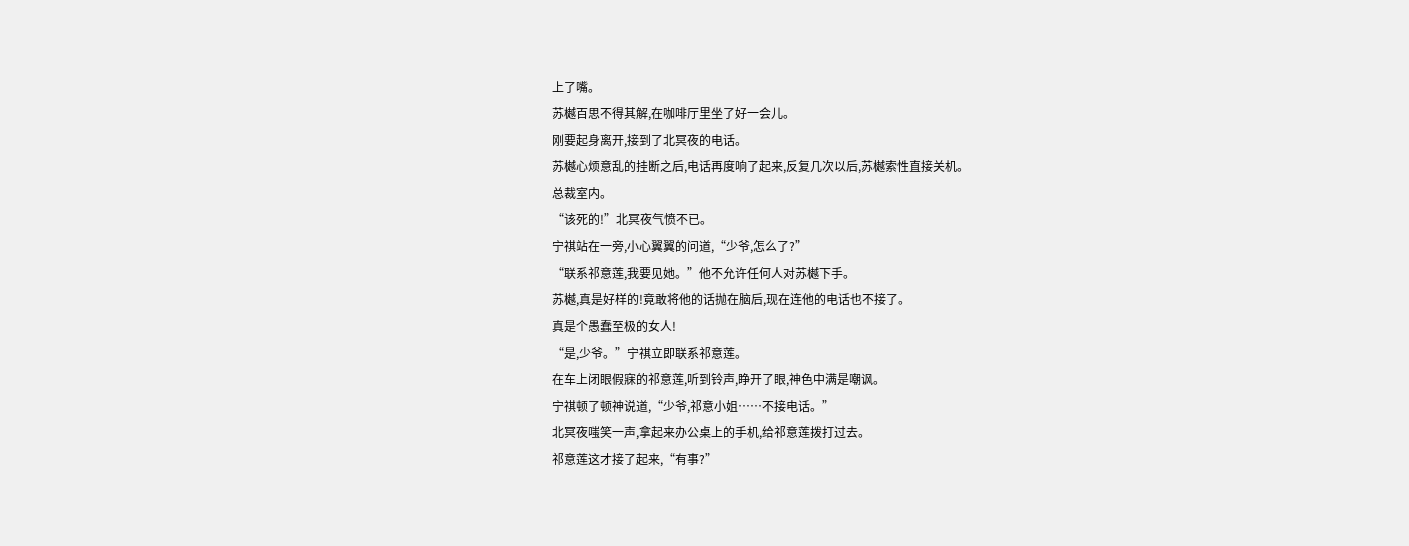上了嘴。
苏樾百思不得其解,在咖啡厅里坐了好一会儿。
刚要起身离开,接到了北冥夜的电话。
苏樾心烦意乱的挂断之后,电话再度响了起来,反复几次以后,苏樾索性直接关机。
总裁室内。
“该死的!”北冥夜气愤不已。
宁祺站在一旁,小心翼翼的问道,“少爷,怎么了?”
“联系祁意莲,我要见她。”他不允许任何人对苏樾下手。
苏樾,真是好样的!竟敢将他的话抛在脑后,现在连他的电话也不接了。
真是个愚蠢至极的女人!
“是,少爷。”宁祺立即联系祁意莲。
在车上闭眼假寐的祁意莲,听到铃声,睁开了眼,神色中满是嘲讽。
宁祺顿了顿神说道,“少爷,祁意小姐……不接电话。”
北冥夜嗤笑一声,拿起来办公桌上的手机,给祁意莲拨打过去。
祁意莲这才接了起来,“有事?”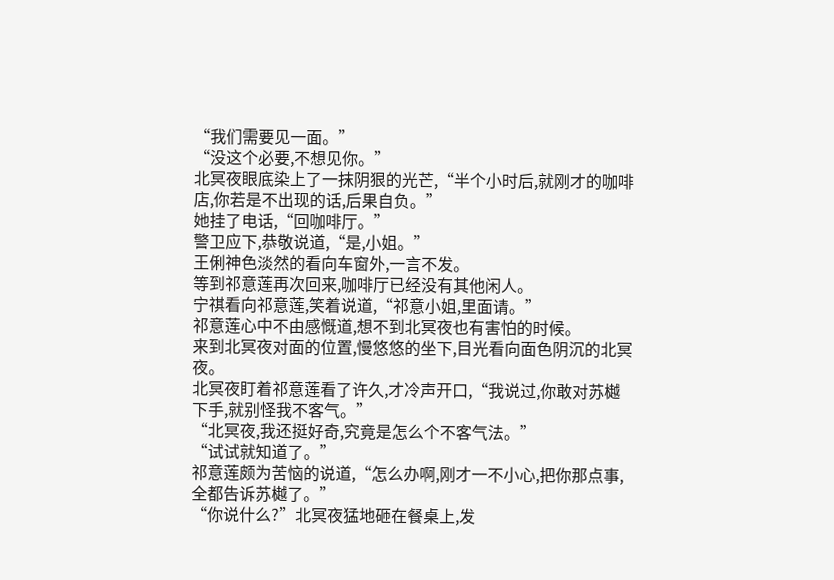“我们需要见一面。”
“没这个必要,不想见你。”
北冥夜眼底染上了一抹阴狠的光芒,“半个小时后,就刚才的咖啡店,你若是不出现的话,后果自负。”
她挂了电话,“回咖啡厅。”
警卫应下,恭敬说道,“是,小姐。”
王俐神色淡然的看向车窗外,一言不发。
等到祁意莲再次回来,咖啡厅已经没有其他闲人。
宁祺看向祁意莲,笑着说道,“祁意小姐,里面请。”
祁意莲心中不由感慨道,想不到北冥夜也有害怕的时候。
来到北冥夜对面的位置,慢悠悠的坐下,目光看向面色阴沉的北冥夜。
北冥夜盯着祁意莲看了许久,才冷声开口,“我说过,你敢对苏樾下手,就别怪我不客气。”
“北冥夜,我还挺好奇,究竟是怎么个不客气法。”
“试试就知道了。”
祁意莲颇为苦恼的说道,“怎么办啊,刚才一不小心,把你那点事,全都告诉苏樾了。”
“你说什么?”北冥夜猛地砸在餐桌上,发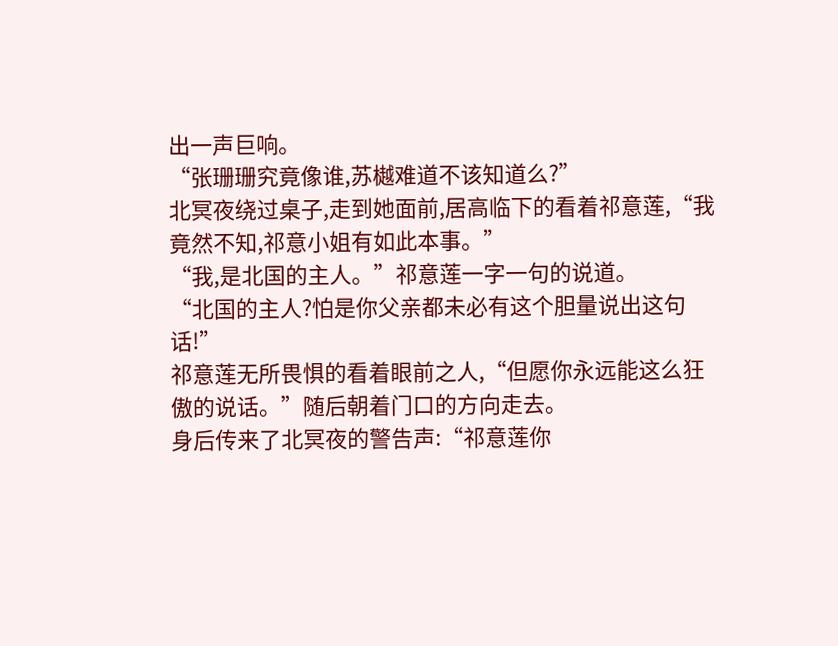出一声巨响。
“张珊珊究竟像谁,苏樾难道不该知道么?”
北冥夜绕过桌子,走到她面前,居高临下的看着祁意莲,“我竟然不知,祁意小姐有如此本事。”
“我,是北国的主人。”祁意莲一字一句的说道。
“北国的主人?怕是你父亲都未必有这个胆量说出这句话!”
祁意莲无所畏惧的看着眼前之人,“但愿你永远能这么狂傲的说话。”随后朝着门口的方向走去。
身后传来了北冥夜的警告声:“祁意莲你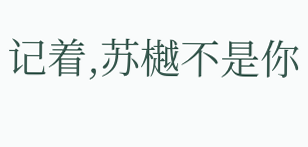记着,苏樾不是你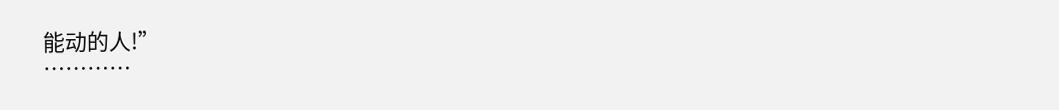能动的人!”
…………